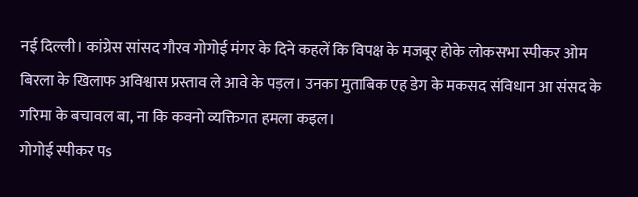नई दिल्ली। कांग्रेस सांसद गौरव गोगोई मंगर के दिने कहलें कि विपक्ष के मजबूर होके लोकसभा स्पीकर ओम बिरला के खिलाफ अविश्वास प्रस्ताव ले आवे के पड़ल। उनका मुताबिक एह डेग के मकसद संविधान आ संसद के गरिमा के बचावल बा, ना कि कवनो व्यक्तिगत हमला कइल।
गोगोई स्पीकर पs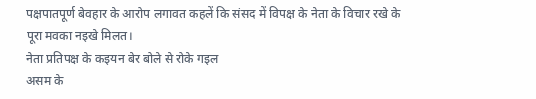पक्षपातपूर्ण बेवहार के आरोप लगावत कहलें कि संसद में विपक्ष के नेता के विचार रखे के पूरा मवका नइखे मिलत।
नेता प्रतिपक्ष के कइयन बेर बोले से रोके गइल
असम के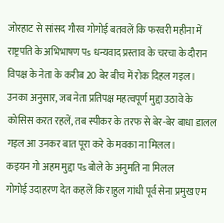जोरहाट से सांसद गौरव गोगोई बतवलें कि फरवरी महीना में राष्ट्रपति के अभिभाषण पs धन्यवाद प्रस्ताव के चरचा के दौरान विपक्ष के नेता के करीब 20 बेर बीच में रोक दिहल गइल।
उनका अनुसार, जब नेता प्रतिपक्ष महत्वपूर्ण मुद्दा उठावे के कोसिस करत रहलें, तब स्पीकर के तरफ से बेर-बेर बाधा डालल गइल आ उनकर बात पूरा करे के मवका ना मिलल।
कइयन गो अहम मुद्दा पs बोले के अनुमति ना मिलल
गोगोई उदाहरण देत कहलें कि राहुल गांधी पूर्व सेना प्रमुख एम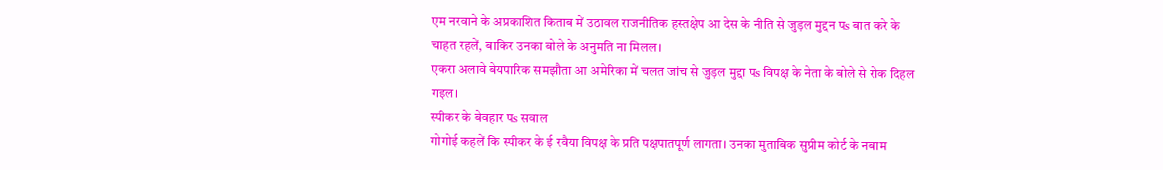एम नरवाने के अप्रकाशित किताब में उठावल राजनीतिक हस्तक्षेप आ देस के नीति से जुड़ल मुद्दन पs बात करे के चाहत रहलें, बाकिर उनका बोले के अनुमति ना मिलल।
एकरा अलावे बेयपारिक समझौता आ अमेरिका में चलत जांच से जुड़ल मुद्दा पs विपक्ष के नेता के बोले से रोक दिहल गइल।
स्पीकर के बेवहार पs सवाल
गोगोई कहलें कि स्पीकर के ई रवैया विपक्ष के प्रति पक्षपातपूर्ण लागता। उनका मुताबिक सुप्रीम कोर्ट के नबाम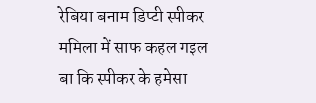रेबिया बनाम डिप्टी स्पीकर ममिला में साफ कहल गइल बा कि स्पीकर के हमेसा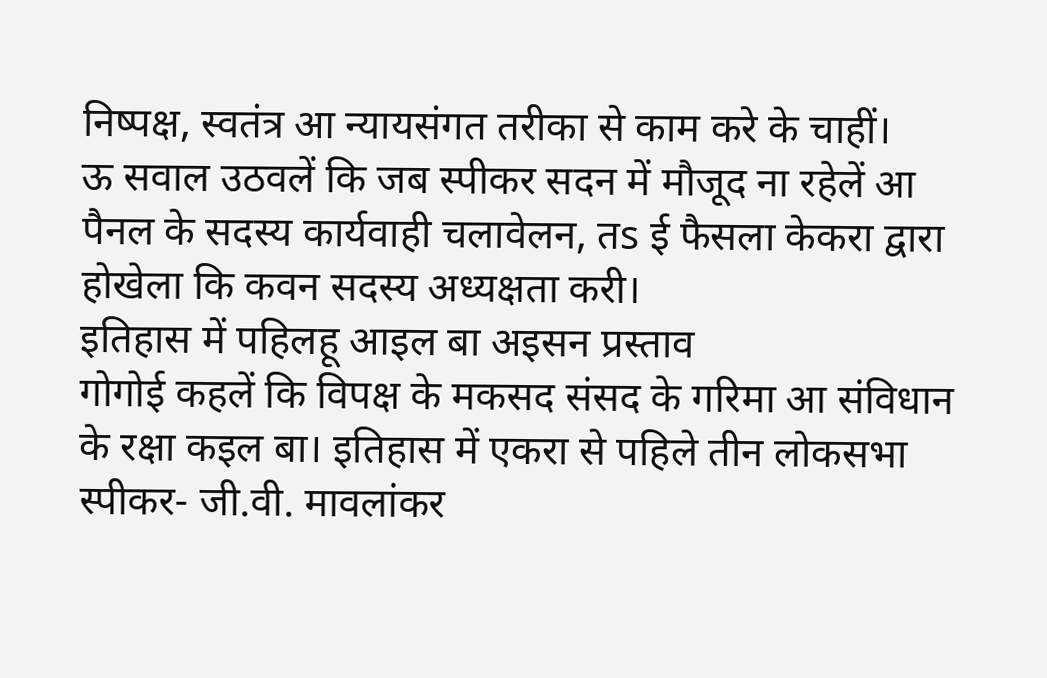निष्पक्ष, स्वतंत्र आ न्यायसंगत तरीका से काम करे के चाहीं।
ऊ सवाल उठवलें कि जब स्पीकर सदन में मौजूद ना रहेलें आ पैनल के सदस्य कार्यवाही चलावेलन, तs ई फैसला केकरा द्वारा होखेला कि कवन सदस्य अध्यक्षता करी।
इतिहास में पहिलहू आइल बा अइसन प्रस्ताव
गोगोई कहलें कि विपक्ष के मकसद संसद के गरिमा आ संविधान के रक्षा कइल बा। इतिहास में एकरा से पहिले तीन लोकसभा स्पीकर- जी.वी. मावलांकर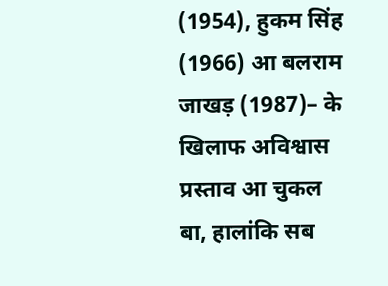(1954), हुकम सिंह (1966) आ बलराम जाखड़ (1987)– के खिलाफ अविश्वास प्रस्ताव आ चुकल बा, हालांकि सब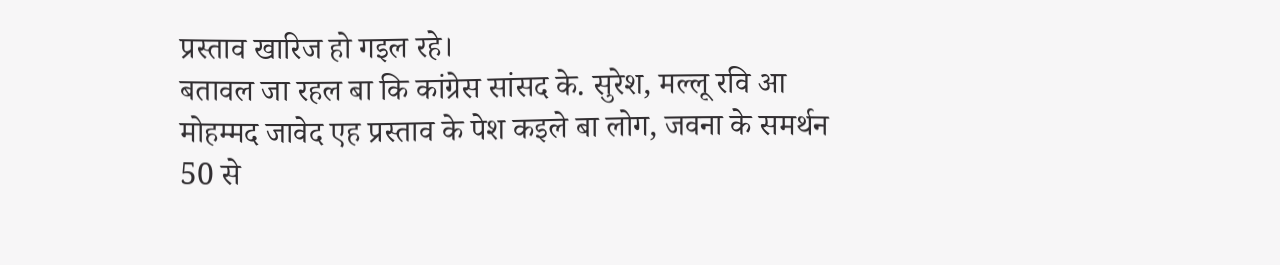प्रस्ताव खारिज हो गइल रहे।
बतावल जा रहल बा कि कांग्रेस सांसद के. सुरेश, मल्लू रवि आ मोहम्मद जावेद एह प्रस्ताव के पेश कइले बा लोग, जवना के समर्थन 50 से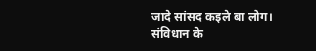जादे सांसद कइले बा लोग।
संविधान के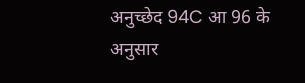अनुच्छेद 94C आ 96 के अनुसार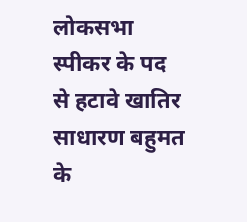लोकसभा स्पीकर के पद से हटावे खातिर साधारण बहुमत के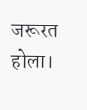जरूरत होला।